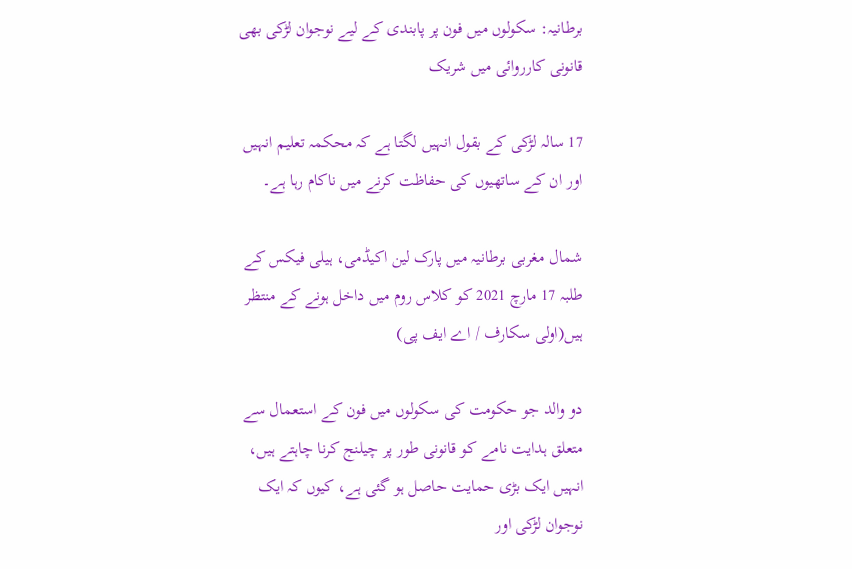برطانیہ: سکولوں میں فون پر پابندی کے لیے نوجوان لڑکی بھی قانونی کارروائی میں شریک

17 سالہ لڑکی کے بقول انہیں لگتا ہے کہ محکمہ تعلیم انہیں اور ان کے ساتھیوں کی حفاظت کرنے میں ناکام رہا ہے۔

شمال مغربی برطانیہ میں پارک لین اکیڈمی، ہیلی فیکس کے طلبہ 17 مارچ 2021 کو کلاس روم میں داخل ہونے کے منتظر ہیں(اولی سکارف / اے ایف پی)

دو والد جو حکومت کی سکولوں میں فون کے استعمال سے متعلق ہدایت نامے کو قانونی طور پر چیلنج کرنا چاہتے ہیں، انہیں ایک بڑی حمایت حاصل ہو گئی ہے، کیوں کہ ایک نوجوان لڑکی اور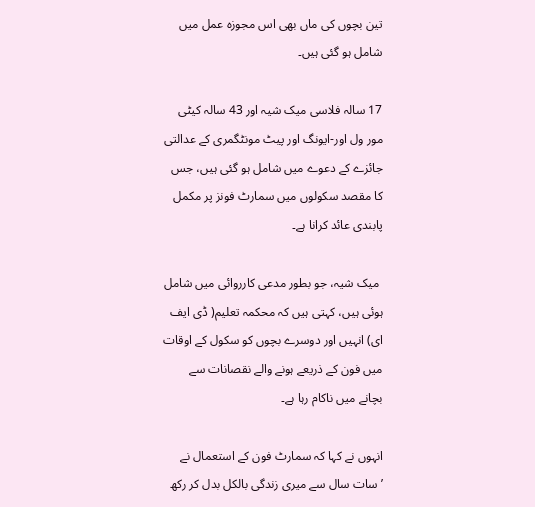تین بچوں کی ماں بھی اس مجوزہ عمل میں شامل ہو گئی ہیں۔

17 سالہ فلاسی میک شیہ اور 43 سالہ کیٹی مور ول اور-ایونگ اور پیٹ مونٹگمری کے عدالتی جائزے کے دعوے میں شامل ہو گئی ہیں، جس کا مقصد سکولوں میں سمارٹ فونز پر مکمل پابندی عائد کرانا ہے۔

 میک شیہ، جو بطور مدعی کارروائی میں شامل ہوئی ہیں، کہتی ہیں کہ محکمہ تعلیم( ڈی ایف ای) انہیں اور دوسرے بچوں کو سکول کے اوقات میں فون کے ذریعے ہونے والے نقصانات سے بچانے میں ناکام رہا ہے۔

انہوں نے کہا کہ سمارٹ فون کے استعمال نے ’سات سال سے میری زندگی بالکل بدل کر رکھ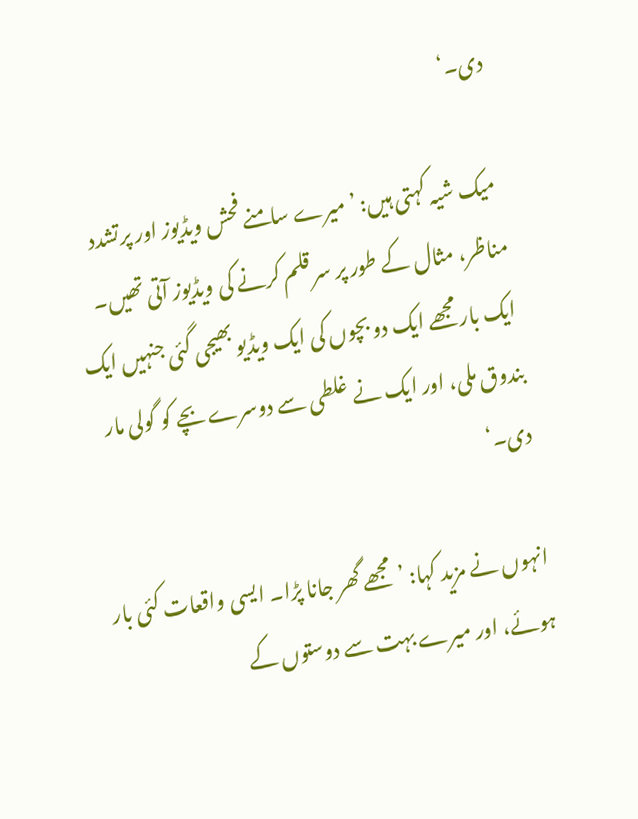دی۔‘

 میک شیہ کہتی ہیں: ’ میرے سامنے فحش ویڈیوز اور پرتشدد مناظر، مثال کے طور پر سر قلم کرنے کی ویڈیوز آتی تھیں۔ ایک بار مجھے ایک دو بچوں کی ایک ویڈیو بھیجی گئی جنہیں ایک بندوق ملی، اور ایک نے غلطی سے دوسرے بچے کو گولی مار دی۔‘

انہوں نے مزید کہا: ’مجھے گھر جانا پڑا۔ ایسی واقعات کئی بار ہوئے، اور میرے بہت سے دوستوں کے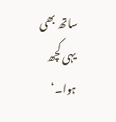ساتھ بھی یہی کچھ ہوا۔‘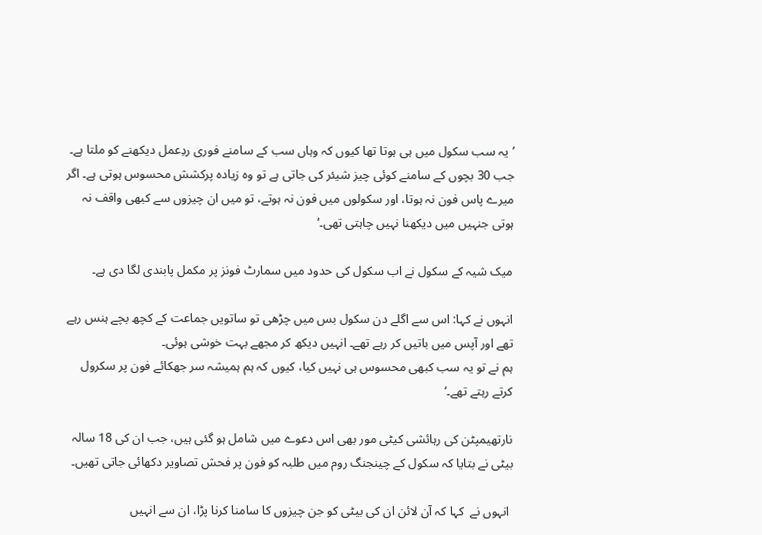’یہ سب سکول میں ہی ہوتا تھا کیوں کہ وہاں سب کے سامنے فوری ردِعمل دیکھنے کو ملتا ہے۔ جب 30 بچوں کے سامنے کوئی چیز شیئر کی جاتی ہے تو وہ زیادہ پرکشش محسوس ہوتی ہے۔ اگر میرے پاس فون نہ ہوتا، اور سکولوں میں فون نہ ہوتے، تو میں ان چیزوں سے کبھی واقف نہ ہوتی جنہیں میں دیکھنا نہیں چاہتی تھی۔‘

میک شیہ کے سکول نے اب سکول کی حدود میں سمارٹ فونز پر مکمل پابندی لگا دی ہے۔

انہوں نے کہا: اس سے اگلے دن سکول بس میں چڑھی تو ساتویں جماعت کے کچھ بچے ہنس رہے تھے اور آپس میں باتیں کر رہے تھے۔ انہیں دیکھ کر مجھے بہت خوشی ہوئی۔
ہم نے تو یہ سب کبھی محسوس ہی نہیں کیا، کیوں کہ ہم ہمیشہ سر جھکائے فون پر سکرول کرتے رہتے تھے۔‘

نارتھیمپٹن کی رہائشی کیٹی مور بھی اس دعوے میں شامل ہو گئی ہیں، جب ان کی 18 سالہ بیٹی نے بتایا کہ سکول کے چینجنگ روم میں طلبہ کو فون پر فحش تصاویر دکھائی جاتی تھیں۔

 انہوں نے  کہا کہ آن لائن ان کی بیٹی کو جن چیزوں کا سامنا کرنا پڑا، ان سے انہیں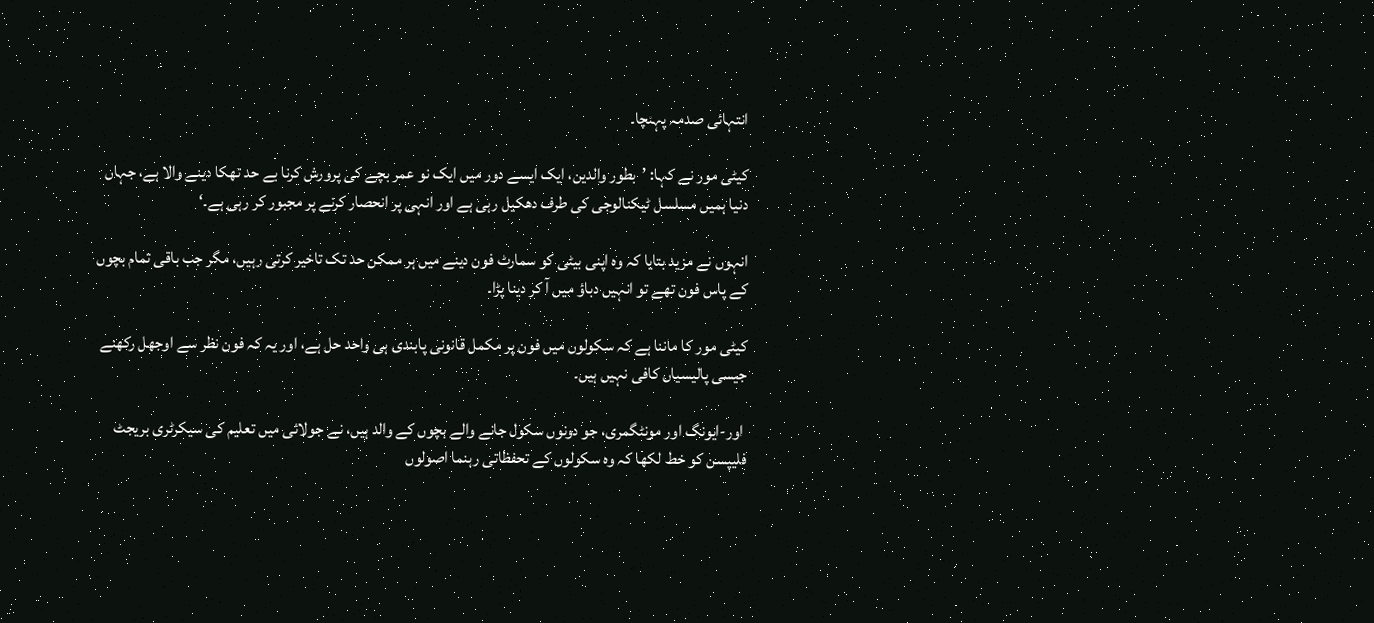انتہائی صدمہ پہنچا۔

کیٹی مور نے کہا: ’بطور والدین، ایک ایسے دور میں ایک نو عمر بچے کی پرورش کرنا بے حد تھکا دینے والا ہے، جہاں دنیا ہمیں مسلسل ٹیکنالوجی کی طرف دھکیل رہی ہے اور انہی پر انحصار کرنے پر مجبور کر رہی ہے۔‘

انہوں نے مزید بتایا کہ وہ اپنی بیٹی کو سمارٹ فون دینے میں ہر ممکن حد تک تاخیر کرتی رہیں، مگر جب باقی تمام بچوں کے پاس فون تھے تو انہیں دباؤ میں آ کر دینا پڑا۔

کیٹی مور کا ماننا ہے کہ سکولوں میں فون پر مکمل قانونی پابندی ہی واحد حل ہے، اور یہ کہ فون نظر سے اوجھل رکھنے جیسی پالیسیاں کافی نہیں ہیں۔

 اور-ایونگ اور مونٹگمری، جو دونوں سکول جانے والے بچوں کے والد ہیں، نے جولائی میں تعلیم کی سیکرٹری بریجٹ فلیپسن کو خط لکھا کہ وہ سکولوں کے تحفظاتی رہنما اصولوں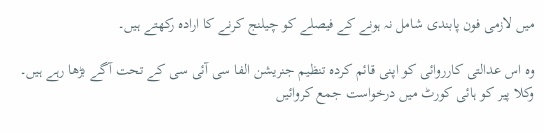میں لازمی فون پابندی شامل نہ ہونے کے فیصلے کو چیلنج کرنے کا ارادہ رکھتے ہیں۔

وہ اس عدالتی کارروائی کو اپنی قائم کردہ تنظیم جنریشن الفا سی آئی سی کے تحت آگے بڑھا رہے ہیں۔
وکلا پیر کو ہائی کورٹ میں درخواست جمع کروائیں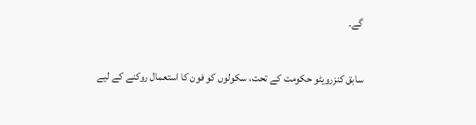گے۔

سابق کنزرویٹو حکومت کے تحت، سکولوں کو فون کا استعمال روکنے کے لیے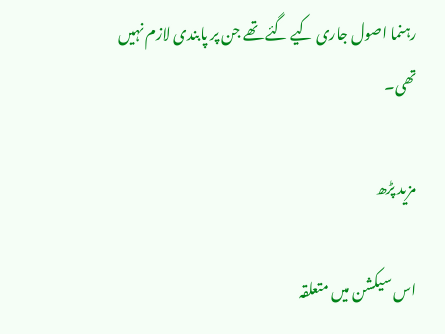رہنما اصول جاری کیے گئے تھے جن پر پابندی لازم نہیں تھی۔

مزید پڑھ

اس سیکشن میں متعلقہ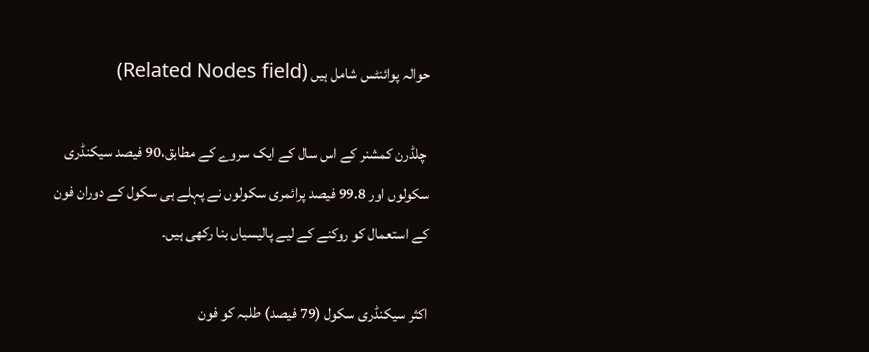حوالہ پوائنٹس شامل ہیں (Related Nodes field)

 چلڈرن کمشنر کے اس سال کے ایک سروے کے مطابق،90 فیصد سیکنڈری سکولوں اور 99.8 فیصد پرائمری سکولوں نے پہلے ہی سکول کے دوران فون کے استعمال کو روکنے کے لیے پالیسیاں بنا رکھی ہیں۔

اکثر سیکنڈری سکول (79 فیصد) طلبہ کو فون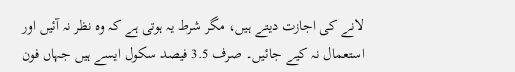لانے کی اجازت دیتے ہیں، مگر شرط یہ ہوتی ہے کہ وہ نظر نہ آئیں اور استعمال نہ کیے جائیں۔ صرف 3.5 فیصد سکول ایسے ہیں جہاں فون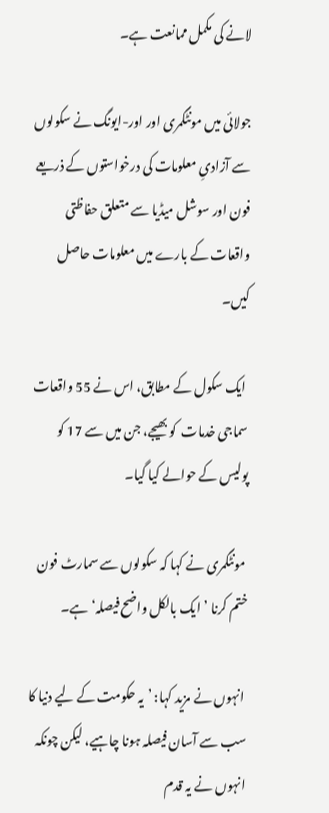لانے کی مکمل ممانعت ہے۔

جولائی میں مونٹگمری اور اور-ایونگ نے سکولوں سے آزادیِ معلومات کی درخواستوں کے ذریعے فون اور سوشل میڈیا سے متعلق حفاظتی واقعات کے بارے میں معلومات حاصل کیں۔

 ایک سکول کے مطابق، اس نے 55 واقعات سماجی خدمات  کو بھیجے، جن میں سے 17 کو پولیس کے حوالے کیا گیا۔

 مونٹگمری نے کہا کہ سکولوں سے سمارٹ فون ختم کرنا ’ایک بالکل واضح فیصلہ‘ ہے۔

 انہوں نے مزید کہا: ’یہ حکومت کے لیے دنیا کا سب سے آسان فیصلہ ہونا چاہیے، لیکن چونکہ انہوں نے یہ قدم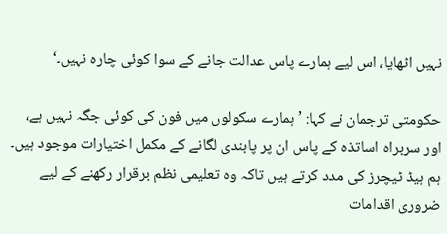نہیں اٹھایا، اس لیے ہمارے پاس عدالت جانے کے سوا کوئی چارہ نہیں۔‘

حکومتی ترجمان نے کہا: ’ہمارے سکولوں میں فون کی کوئی جگہ نہیں ہے، اور سربراہ اساتذہ کے پاس ان پر پابندی لگانے کے مکمل اختیارات موجود ہیں۔ ہم ہیڈ ٹیچرز کی مدد کرتے ہیں تاکہ وہ تعلیمی نظم برقرار رکھنے کے لیے ضروری اقدامات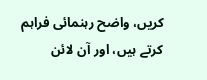کریں، واضح رہنمائی فراہم کرتے ہیں، اور آن لائن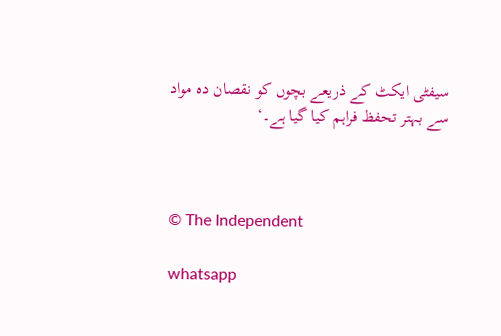سیفٹی ایکٹ کے ذریعے بچوں کو نقصان دہ مواد سے بہتر تحفظ فراہم کیا گیا ہے۔‘



© The Independent

whatsapp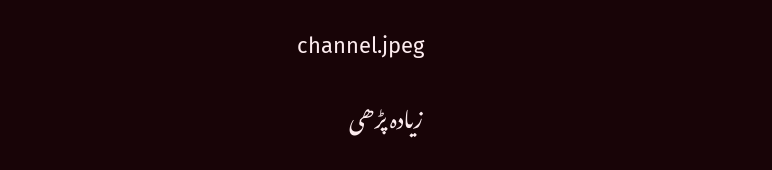channel.jpeg

زیادہ پڑھی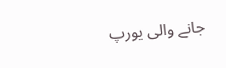جانے والی یورپ